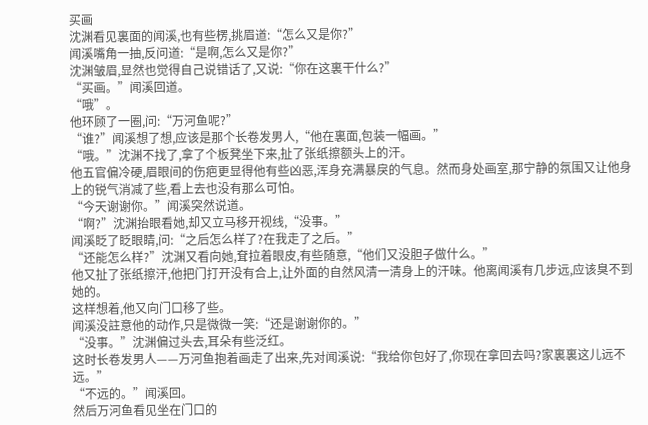买画
沈渊看见裏面的闻溪,也有些楞,挑眉道:“怎么又是你?”
闻溪嘴角一抽,反问道:“是啊,怎么又是你?”
沈渊皱眉,显然也觉得自己说错话了,又说:“你在这裏干什么?”
“买画。”闻溪回道。
“哦”。
他环顾了一圈,问:“万河鱼呢?”
“谁?”闻溪想了想,应该是那个长卷发男人,“他在裏面,包装一幅画。”
“哦。”沈渊不找了,拿了个板凳坐下来,扯了张纸擦额头上的汗。
他五官偏冷硬,眉眼间的伤疤更显得他有些凶恶,浑身充满暴戾的气息。然而身处画室,那宁静的氛围又让他身上的锐气消减了些,看上去也没有那么可怕。
“今天谢谢你。”闻溪突然说道。
“啊?”沈渊抬眼看她,却又立马移开视线,“没事。”
闻溪眨了眨眼睛,问:“之后怎么样了?在我走了之后。”
“还能怎么样?”沈渊又看向她,耷拉着眼皮,有些随意,“他们又没胆子做什么。”
他又扯了张纸擦汗,他把门打开没有合上,让外面的自然风清一清身上的汗味。他离闻溪有几步远,应该臭不到她的。
这样想着,他又向门口移了些。
闻溪没註意他的动作,只是微微一笑:“还是谢谢你的。”
“没事。”沈渊偏过头去,耳朵有些泛红。
这时长卷发男人——万河鱼抱着画走了出来,先对闻溪说:“我给你包好了,你现在拿回去吗?家裏裏这儿远不远。”
“不远的。”闻溪回。
然后万河鱼看见坐在门口的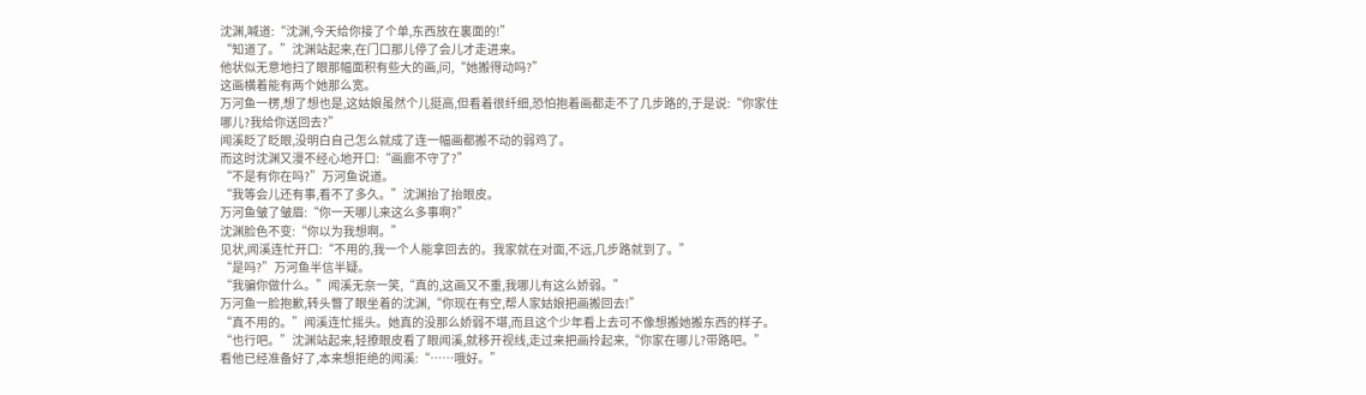沈渊,喊道:“沈渊,今天给你接了个单,东西放在裏面的!”
“知道了。”沈渊站起来,在门口那儿停了会儿才走进来。
他状似无意地扫了眼那幅面积有些大的画,问,“她搬得动吗?”
这画横着能有两个她那么宽。
万河鱼一楞,想了想也是,这姑娘虽然个儿挺高,但看着很纤细,恐怕抱着画都走不了几步路的,于是说:“你家住哪儿?我给你送回去?”
闻溪眨了眨眼,没明白自己怎么就成了连一幅画都搬不动的弱鸡了。
而这时沈渊又漫不经心地开口:“画廊不守了?”
“不是有你在吗?”万河鱼说道。
“我等会儿还有事,看不了多久。”沈渊抬了抬眼皮。
万河鱼皱了皱眉:“你一天哪儿来这么多事啊?”
沈渊脸色不变:“你以为我想啊。”
见状,闻溪连忙开口:“不用的,我一个人能拿回去的。我家就在对面,不远,几步路就到了。”
“是吗?”万河鱼半信半疑。
“我骗你做什么。”闻溪无奈一笑,“真的,这画又不重,我哪儿有这么娇弱。”
万河鱼一脸抱歉,转头瞥了眼坐着的沈渊,“你现在有空,帮人家姑娘把画搬回去!”
“真不用的。”闻溪连忙摇头。她真的没那么娇弱不堪,而且这个少年看上去可不像想搬她搬东西的样子。
“也行吧。”沈渊站起来,轻撩眼皮看了眼闻溪,就移开视线,走过来把画拎起来,“你家在哪儿?带路吧。”
看他已经准备好了,本来想拒绝的闻溪:“……哦好。”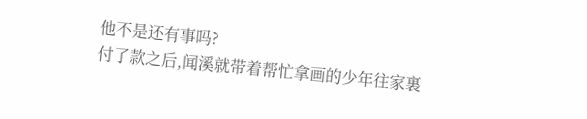他不是还有事吗?
付了款之后,闻溪就带着帮忙拿画的少年往家裏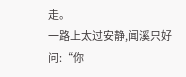走。
一路上太过安静,闻溪只好问:“你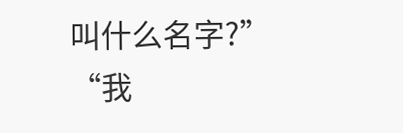叫什么名字?”
“我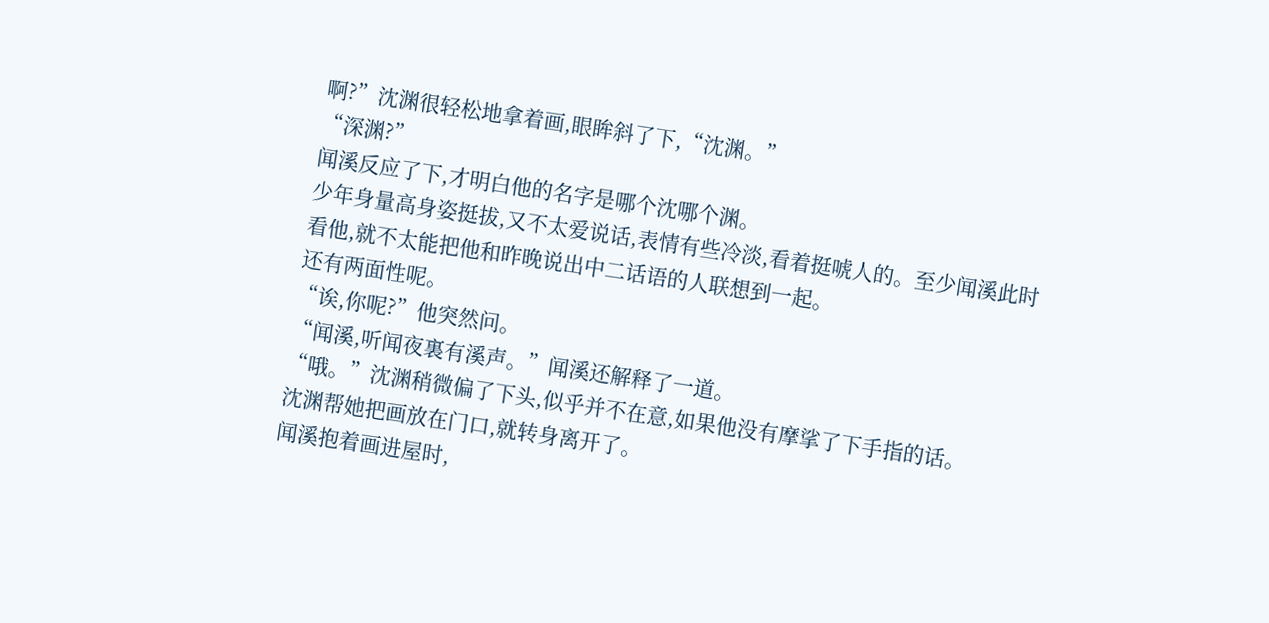啊?”沈渊很轻松地拿着画,眼眸斜了下,“沈渊。”
“深渊?”
闻溪反应了下,才明白他的名字是哪个沈哪个渊。
少年身量高身姿挺拔,又不太爱说话,表情有些冷淡,看着挺唬人的。至少闻溪此时看他,就不太能把他和昨晚说出中二话语的人联想到一起。
还有两面性呢。
“诶,你呢?”他突然问。
“闻溪,听闻夜裏有溪声。”闻溪还解释了一道。
“哦。”沈渊稍微偏了下头,似乎并不在意,如果他没有摩挲了下手指的话。
沈渊帮她把画放在门口,就转身离开了。
闻溪抱着画进屋时,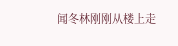闻冬林刚刚从楼上走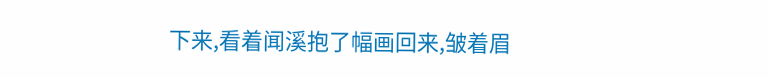下来,看着闻溪抱了幅画回来,皱着眉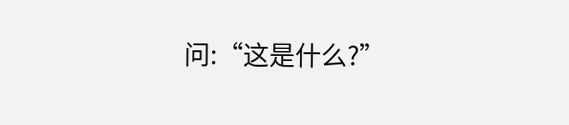问:“这是什么?”